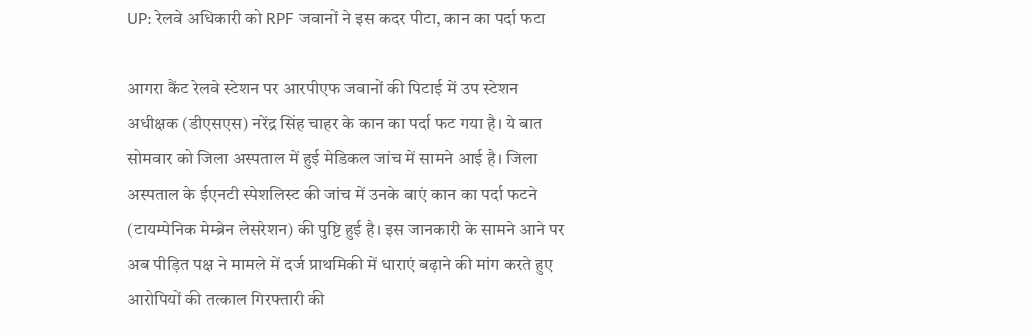UP: रेलवे अधिकारी को RPF जवानों ने इस कदर पीटा, कान का पर्दा फटा

आगरा कैंट रेलवे स्टेशन पर आरपीएफ जवानों की पिटाई में उप स्टेशन अधीक्षक (डीएसएस) नरेंद्र सिंह चाहर के कान का पर्दा फट गया है। ये बात सोमवार को जिला अस्पताल में हुई मेडिकल जांच में सामने आई है। जिला अस्पताल के ईएनटी स्पेशलिस्ट की जांच में उनके बाएं कान का पर्दा फटने (टायम्पेनिक मेम्ब्रेन लेसरेशन) की पुष्टि हुई है। इस जानकारी के सामने आने पर अब पीड़ित पक्ष ने मामले में दर्ज प्राथमिकी में धाराएं बढ़ाने की मांग करते हुए आरोपियों की तत्काल गिरफ्तारी की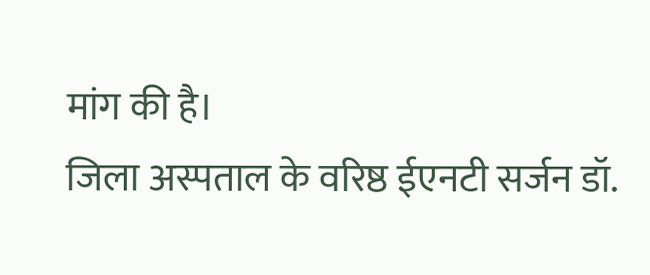मांग की है।
जिला अस्पताल के वरिष्ठ ईएनटी सर्जन डॉ.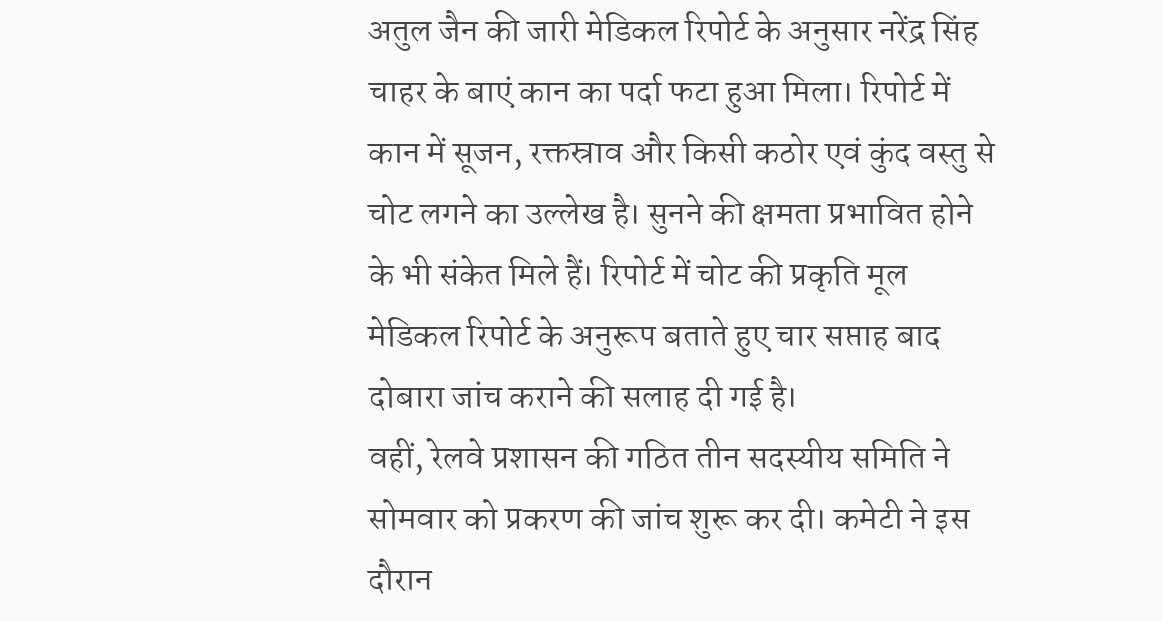अतुल जैन की जारी मेडिकल रिपोर्ट के अनुसार नरेंद्र सिंह चाहर के बाएं कान का पर्दा फटा हुआ मिला। रिपोर्ट में कान में सूजन, रक्तस्राव और किसी कठोर एवं कुंद वस्तु से चोट लगने का उल्लेख है। सुनने की क्षमता प्रभावित होने के भी संकेत मिले हैं। रिपोर्ट में चोट की प्रकृति मूल मेडिकल रिपोर्ट के अनुरूप बताते हुए चार सप्ताह बाद दोबारा जांच कराने की सलाह दी गई है।
वहीं, रेलवे प्रशासन की गठित तीन सदस्यीय समिति ने सोमवार को प्रकरण की जांच शुरू कर दी। कमेटी ने इस दौरान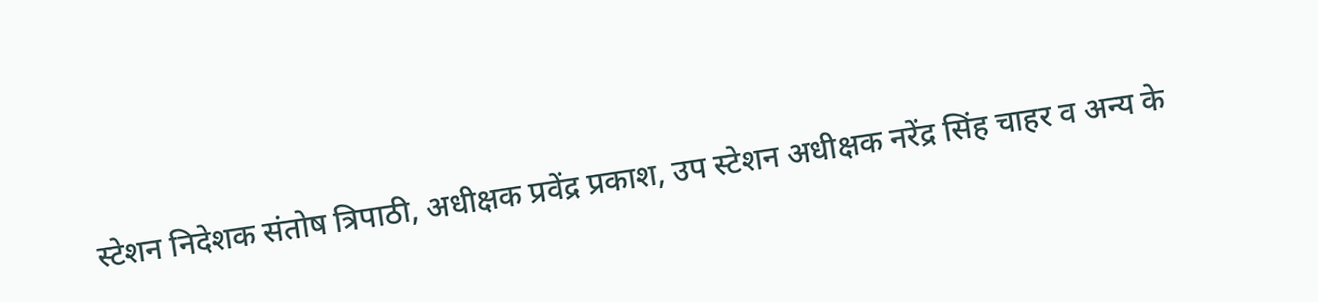स्टेशन निदेशक संतोष त्रिपाठी, अधीक्षक प्रवेंद्र प्रकाश, उप स्टेशन अधीक्षक नरेंद्र सिंह चाहर व अन्य के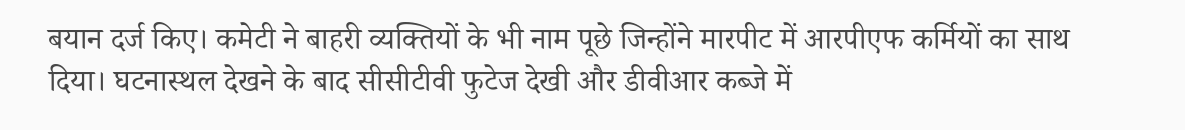बयान दर्ज किए। कमेटी ने बाहरी व्यक्तियों के भी नाम पूछे जिन्होंने मारपीट में आरपीएफ कर्मियों का साथ दिया। घटनास्थल देखने के बाद सीसीटीवी फुटेज देखी और डीवीआर कब्जे में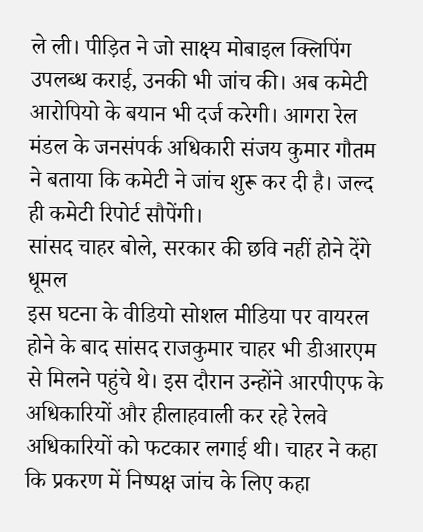ले ली। पीड़ित ने जो साक्ष्य मोबाइल क्लिपिंग उपलब्ध कराई, उनकी भी जांच की। अब कमेटी आरोपियो के बयान भी दर्ज करेगी। आगरा रेल मंडल के जनसंपर्क अधिकारी संजय कुमार गौतम ने बताया कि कमेटी ने जांच शुरू कर दी है। जल्द ही कमेटी रिपोर्ट सौपेंगी।
सांसद चाहर बोले, सरकार की छवि नहीं होने देंगे धूमल
इस घटना के वीडियो सोशल मीडिया पर वायरल होने के बाद सांसद राजकुमार चाहर भी डीआरएम से मिलने पहुंचे थे। इस दौरान उन्होंने आरपीएफ के अधिकारियों और हीलाहवाली कर रहे रेलवे अधिकारियों को फटकार लगाई थी। चाहर ने कहा कि प्रकरण में निष्पक्ष जांच के लिए कहा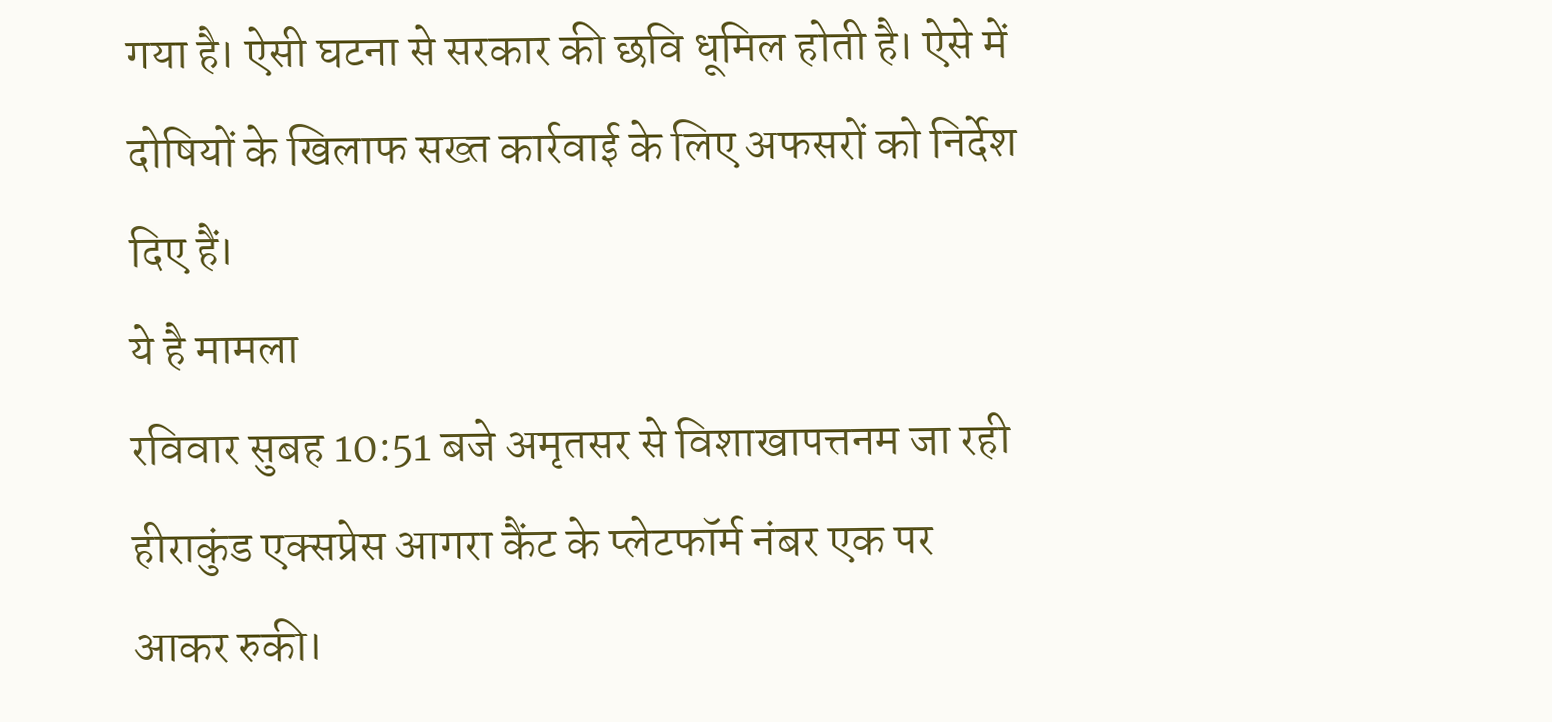गया है। ऐसी घटना से सरकार की छवि धूमिल होती है। ऐसे में दोषियों के खिलाफ सख्त कार्रवाई के लिए अफसरों को निर्देश दिए हैं।
ये है मामला
रविवार सुबह 10:51 बजे अमृतसर से विशाखापत्तनम जा रही हीराकुंड एक्सप्रेस आगरा कैंट के प्लेटफॉर्म नंबर एक पर आकर रुकी।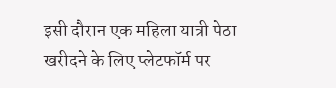इसी दौरान एक महिला यात्री पेठा खरीदने के लिए प्लेटफॉर्म पर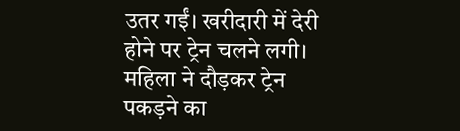उतर गईं। खरीदारी में देरी होने पर ट्रेन चलने लगी। महिला ने दौड़कर ट्रेन पकड़ने का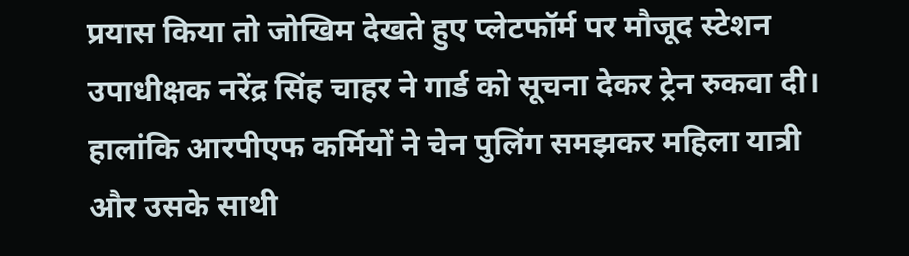प्रयास किया तो जोखिम देखते हुए प्लेटफॉर्म पर मौजूद स्टेशन उपाधीक्षक नरेंद्र सिंह चाहर ने गार्ड को सूचना देकर ट्रेन रुकवा दी। हालांकि आरपीएफ कर्मियों ने चेन पुलिंग समझकर महिला यात्री और उसके साथी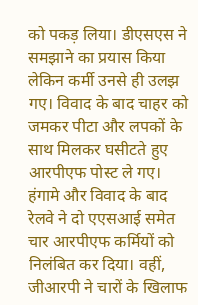को पकड़ लिया। डीएसएस ने समझाने का प्रयास किया लेकिन कर्मी उनसे ही उलझ गए। विवाद के बाद चाहर को जमकर पीटा और लपकों के साथ मिलकर घसीटते हुए आरपीएफ पोस्ट ले गए। हंगामे और विवाद के बाद रेलवे ने दो एएसआई समेत चार आरपीएफ कर्मियों को निलंबित कर दिया। वहीं, जीआरपी ने चारों के खिलाफ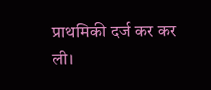प्राथमिकी दर्ज कर कर ली।